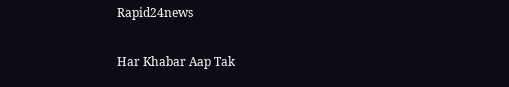Rapid24news

Har Khabar Aap Tak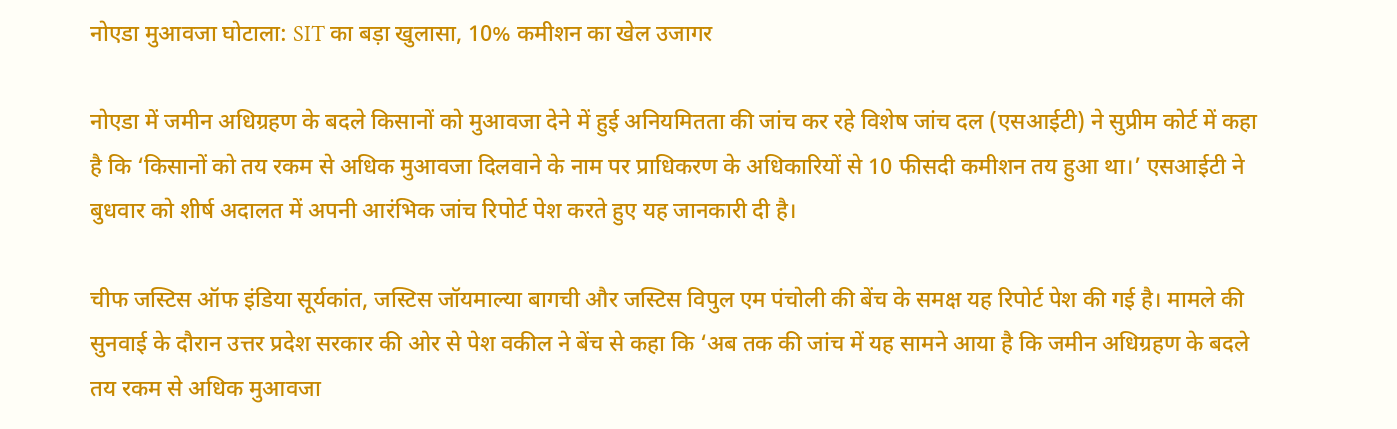नोएडा मुआवजा घोटाला: SIT का बड़ा खुलासा, 10% कमीशन का खेल उजागर

नोएडा में जमीन अधिग्रहण के बदले किसानों को मुआवजा देने में हुई अनियमितता की जांच कर रहे विशेष जांच दल (एसआईटी) ने सुप्रीम कोर्ट में कहा है कि ‘किसानों को तय रकम से अधिक मुआवजा दिलवाने के नाम पर प्राधिकरण के अधिकारियों से 10 फीसदी कमीशन तय हुआ था।’ एसआईटी ने बुधवार को शीर्ष अदालत में अपनी आरंभिक जांच रिपोर्ट पेश करते हुए यह जानकारी दी है।

चीफ जस्टिस ऑफ इंडिया सूर्यकांत, जस्टिस जॉयमाल्या बागची और जस्टिस विपुल एम पंचोली की बेंच के समक्ष यह रिपोर्ट पेश की गई है। मामले की सुनवाई के दौरान उत्तर प्रदेश सरकार की ओर से पेश वकील ने बेंच से कहा कि ‘अब तक की जांच में यह सामने आया है कि जमीन अधिग्रहण के बदले तय रकम से अधिक मुआवजा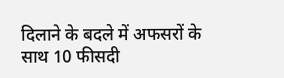दिलाने के बदले में अफसरों के साथ 10 फीसदी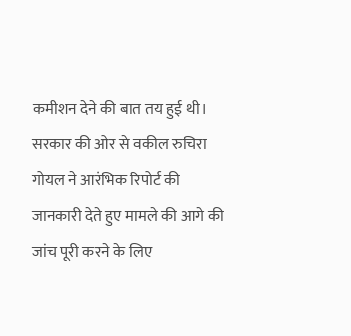कमीशन देने की बात तय हुई थी। सरकार की ओर से वकील रुचिरा गोयल ने आरंभिक रिपोर्ट की जानकारी देते हुए मामले की आगे की जांच पूरी करने के लिए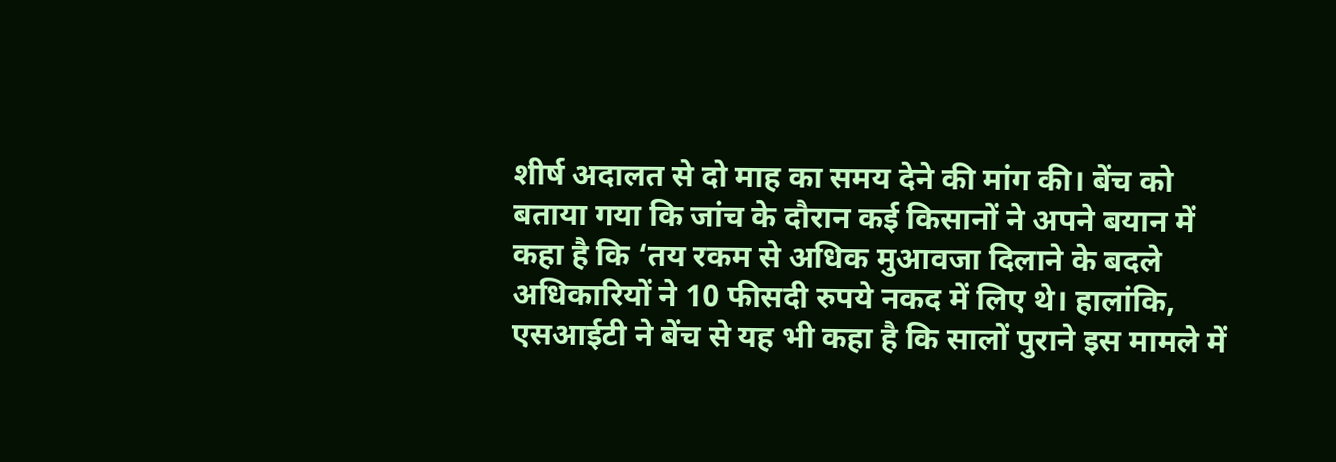शीर्ष अदालत से दो माह का समय देने की मांग की। बेंच को बताया गया कि जांच के दौरान कई किसानों ने अपने बयान में कहा है कि ‘तय रकम से अधिक मुआवजा दिलाने के बदले अधिकारियों ने 10 फीसदी रुपये नकद में लिए थे। हालांकि, एसआईटी ने बेंच से यह भी कहा है कि सालों पुराने इस मामले में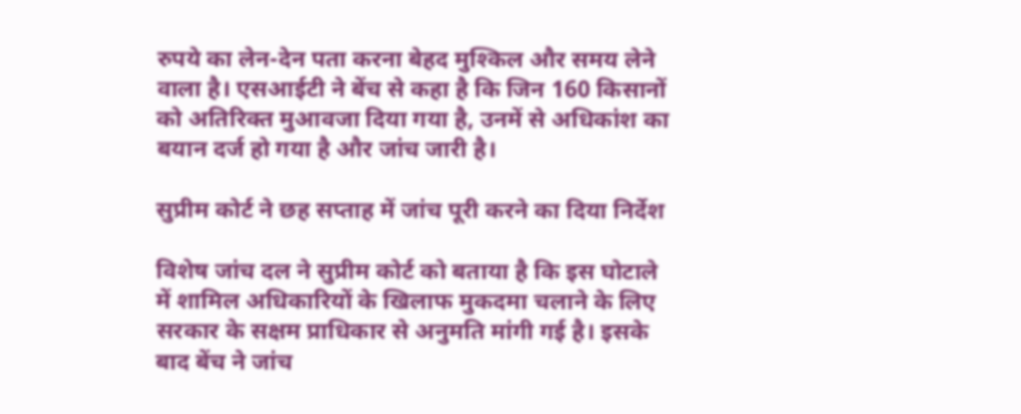रुपये का लेन-देन पता करना बेहद मुश्किल और समय लेने वाला है। एसआईटी ने बेंच से कहा है कि जिन 160 किसानों को अतिरिक्त मुआवजा दिया गया है, उनमें से अधिकांश का बयान दर्ज हो गया है और जांच जारी है।

सुप्रीम कोर्ट ने छह सप्ताह में जांच पूरी करने का दिया निर्देश

विशेष जांच दल ने सुप्रीम कोर्ट को बताया है कि इस घोटाले में शामिल अधिकारियों के खिलाफ मुकदमा चलाने के लिए सरकार के सक्षम प्राधिकार से अनुमति मांगी गई है। इसके बाद बेंच ने जांच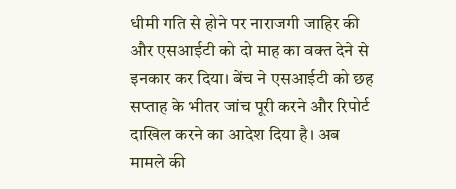धीमी गति से होने पर नाराजगी जाहिर की और एसआईटी को दो माह का वक्त देने से इनकार कर दिया। बेंच ने एसआईटी को छह सप्ताह के भीतर जांच पूरी करने और रिपोर्ट दाखिल करने का आदेश दिया है। अब मामले की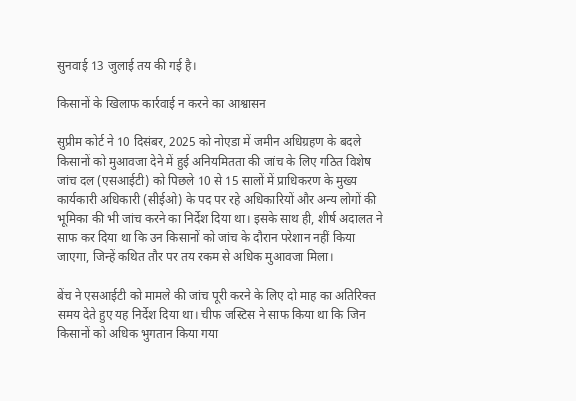सुनवाई 13 जुलाई तय की गई है।

किसानों के खिलाफ कार्रवाई न करने का आश्वासन

सुप्रीम कोर्ट ने 10 दिसंबर, 2025 को नोएडा में जमीन अधिग्रहण के बदले किसानों को मुआवजा देने में हुई अनियमितता की जांच के लिए गठित विशेष जांच दल (एसआईटी) को पिछले 10 से 15 सालों में प्राधिकरण के मुख्य कार्यकारी अधिकारी (सीईओ) के पद पर रहे अधिकारियों और अन्य लोगों की भूमिका की भी जांच करने का निर्देश दिया था। इसके साथ ही, शीर्ष अदालत ने साफ कर दिया था कि उन किसानों को जांच के दौरान परेशान नहीं किया जाएगा, जिन्हें कथित तौर पर तय रकम से अधिक मुआवजा मिला।

बेंच ने एसआईटी को मामले की जांच पूरी करने के लिए दो माह का अतिरिक्त समय देते हुए यह निर्देश दिया था। चीफ जस्टिस ने साफ किया था कि जिन किसानों को अधिक भुगतान किया गया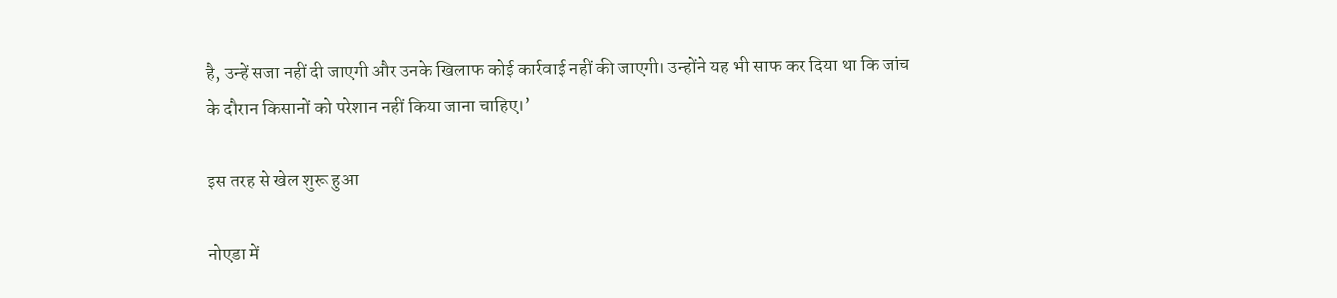है, उन्हें सजा नहीं दी जाएगी और उनके खिलाफ कोई कार्रवाई नहीं की जाएगी। उन्होंने यह भी साफ कर दिया था कि जांच के दौरान किसानों को परेशान नहीं किया जाना चाहिए।’

इस तरह से खेल शुरू हुआ

नोएडा में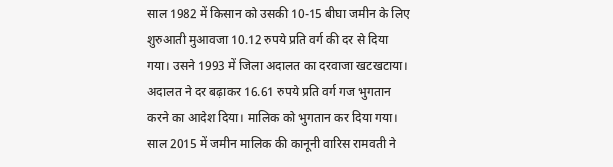साल 1982 में किसान को उसकी 10-15 बीघा जमीन के लिए शुरुआती मुआवजा 10.12 रुपये प्रति वर्ग की दर से दिया गया। उसने 1993 में जिला अदालत का दरवाजा खटखटाया। अदालत ने दर बढ़ाकर 16.61 रुपये प्रति वर्ग गज भुगतान करने का आदेश दिया। मालिक को भुगतान कर दिया गया। साल 2015 में जमीन मालिक की कानूनी वारिस रामवती ने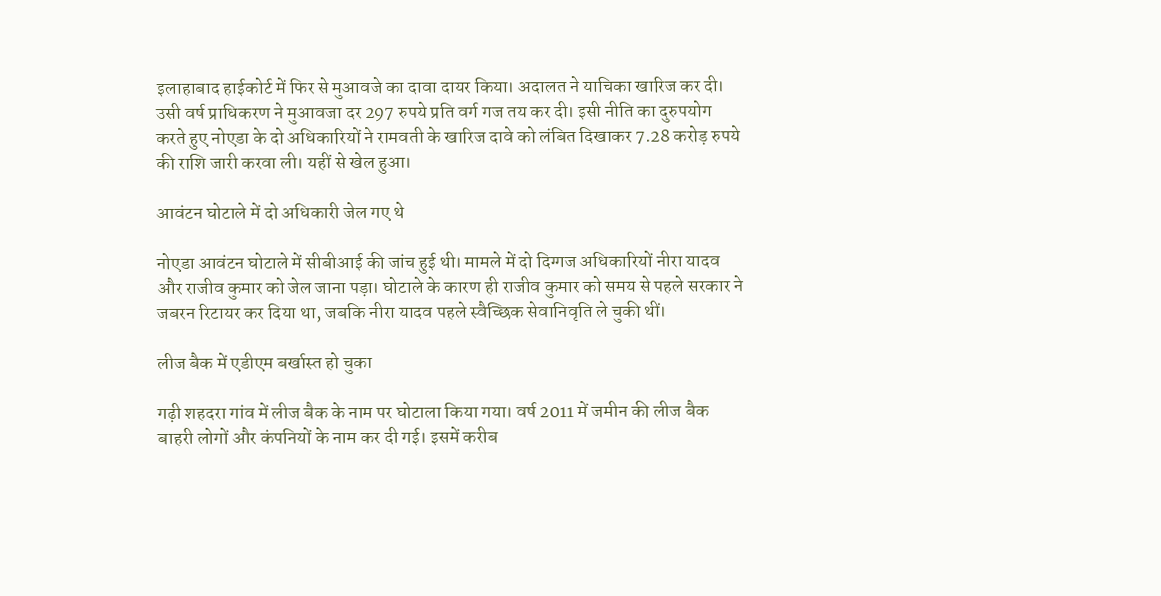इलाहाबाद हाईकोर्ट में फिर से मुआवजे का दावा दायर किया। अदालत ने याचिका खारिज कर दी। उसी वर्ष प्राधिकरण ने मुआवजा दर 297 रुपये प्रति वर्ग गज तय कर दी। इसी नीति का दुरुपयोग करते हुए नोएडा के दो अधिकारियों ने रामवती के खारिज दावे को लंबित दिखाकर 7.28 करोड़ रुपये की राशि जारी करवा ली। यहीं से खेल हुआ।

आवंटन घोटाले में दो अधिकारी जेल गए थे

नोएडा आवंटन घोटाले में सीबीआई की जांच हुई थी। मामले में दो दिग्गज अधिकारियों नीरा यादव और राजीव कुमार को जेल जाना पड़ा। घोटाले के कारण ही राजीव कुमार को समय से पहले सरकार ने जबरन रिटायर कर दिया था, जबकि नीरा यादव पहले स्वैच्छिक सेवानिवृति ले चुकी थीं।

लीज बैक में एडीएम बर्खास्त हो चुका

गढ़ी शहदरा गांव में लीज बैक के नाम पर घोटाला किया गया। वर्ष 2011 में जमीन की लीज बैक बाहरी लोगों और कंपनियों के नाम कर दी गई। इसमें करीब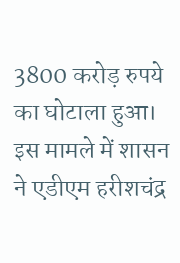3800 करोड़ रुपये का घोटाला हुआ। इस मामले में शासन ने एडीएम हरीशचंद्र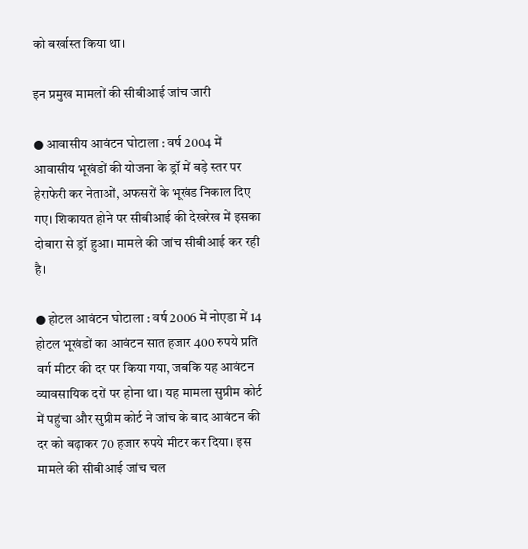को बर्खास्त किया था।

इन प्रमुख मामलों की सीबीआई जांच जारी

● आवासीय आवंटन घोटाला : वर्ष 2004 में आवासीय भूखंडों की योजना के ड्रॉ में बड़े स्तर पर हेराफेरी कर नेताओं, अफसरों के भूखंड निकाल दिए गए। शिकायत होने पर सीबीआई की देखरेख में इसका दोबारा से ड्रॉ हुआ। मामले की जांच सीबीआई कर रही है।

● होटल आवंटन घोटाला : वर्ष 2006 में नोएडा में 14 होटल भूखंडों का आवंटन सात हजार 400 रुपये प्रति वर्ग मीटर की दर पर किया गया, जबकि यह आवंटन व्यावसायिक दरों पर होना था। यह मामला सुप्रीम कोर्ट में पहुंचा और सुप्रीम कोर्ट ने जांच के बाद आवंटन की दर को बढ़ाकर 70 हजार रुपये मीटर कर दिया। इस मामले की सीबीआई जांच चल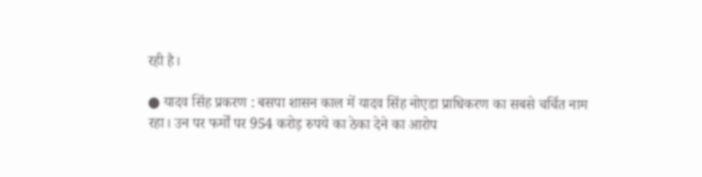रही है।

● यादव सिंह प्रकरण : बसपा शासन काल में यादव सिंह नोएडा प्राधिकरण का सबसे चर्चित नाम रहा। उन पर फर्मों पर 954 करोड़ रुपये का ठेका देने का आरोप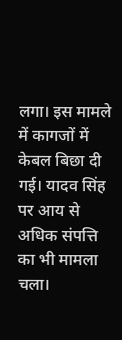लगा। इस मामले में कागजों में केबल बिछा दी गई। यादव सिंह पर आय से अधिक संपत्ति का भी मामला चला।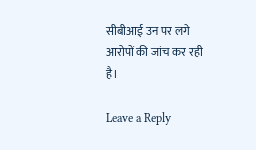सीबीआई उन पर लगे आरोपों की जांच कर रही है।

Leave a Reply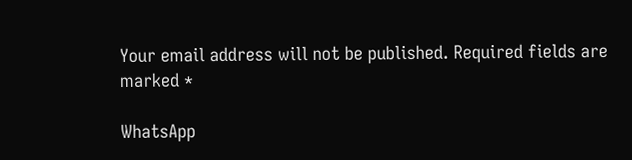Your email address will not be published. Required fields are marked *

WhatsApp